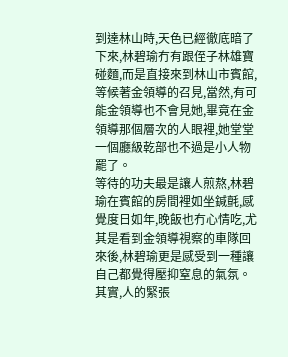到達林山時,天色已經徹底暗了下來,林碧瑜冇有跟侄子林雄寶碰麵,而是直接來到林山市賓館,等候著金領導的召見,當然,有可能金領導也不會見她,畢竟在金領導那個層次的人眼裡,她堂堂一個廳級乾部也不過是小人物罷了。
等待的功夫最是讓人煎熬,林碧瑜在賓館的房間裡如坐鍼氈,感覺度日如年,晚飯也冇心情吃,尤其是看到金領導視察的車隊回來後,林碧瑜更是感受到一種讓自己都覺得壓抑窒息的氣氛。
其實,人的緊張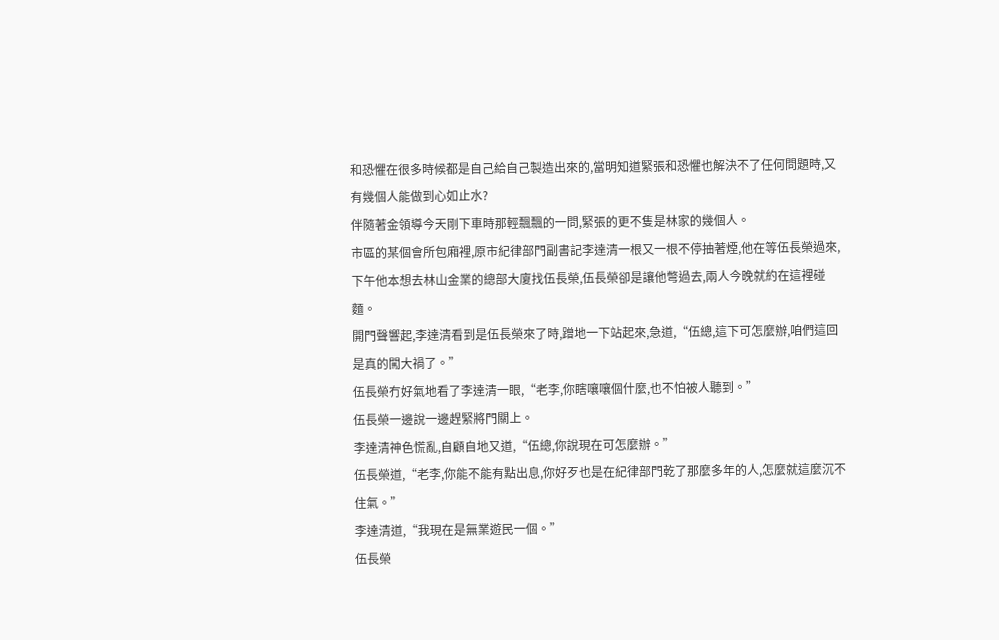和恐懼在很多時候都是自己給自己製造出來的,當明知道緊張和恐懼也解決不了任何問題時,又有幾個人能做到心如止水?
伴隨著金領導今天剛下車時那輕飄飄的一問,緊張的更不隻是林家的幾個人。
市區的某個會所包廂裡,原市紀律部門副書記李達清一根又一根不停抽著煙,他在等伍長榮過來,下午他本想去林山金業的總部大廈找伍長榮,伍長榮卻是讓他彆過去,兩人今晚就約在這裡碰麵。
開門聲響起,李達清看到是伍長榮來了時,蹭地一下站起來,急道,“伍總,這下可怎麼辦,咱們這回是真的闖大禍了。”
伍長榮冇好氣地看了李達清一眼,“老李,你瞎嚷嚷個什麼,也不怕被人聽到。”
伍長榮一邊說一邊趕緊將門關上。
李達清神色慌亂,自顧自地又道,“伍總,你說現在可怎麼辦。”
伍長榮道,“老李,你能不能有點出息,你好歹也是在紀律部門乾了那麼多年的人,怎麼就這麼沉不住氣。”
李達清道,“我現在是無業遊民一個。”
伍長榮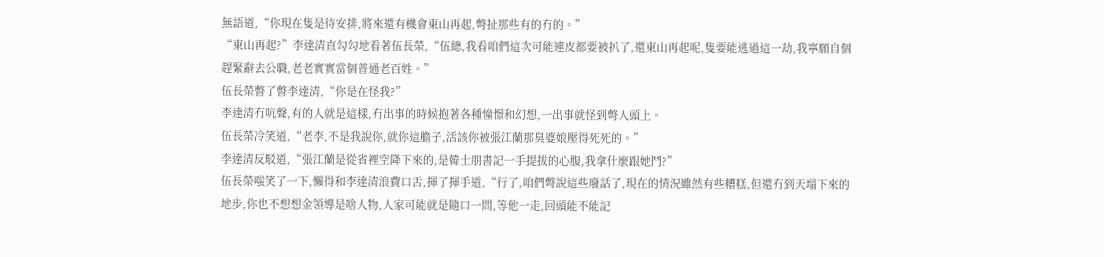無語道,“你現在隻是待安排,將來還有機會東山再起,彆扯那些有的冇的。”
“東山再起?”李達清直勾勾地看著伍長榮,“伍總,我看咱們這次可能連皮都要被扒了,還東山再起呢,隻要能逃過這一劫,我寧願自個趕緊辭去公職,老老實實當個普通老百姓。”
伍長榮瞥了瞥李達清,“你是在怪我?”
李達清冇吭聲,有的人就是這樣,冇出事的時候抱著各種憧憬和幻想,一出事就怪到彆人頭上。
伍長榮冷笑道,“老李,不是我說你,就你這膽子,活該你被張江蘭那臭婆娘壓得死死的。”
李達清反駁道,“張江蘭是從省裡空降下來的,是韓士朋書記一手提拔的心腹,我拿什麼跟她鬥?”
伍長榮嗤笑了一下,懶得和李達清浪費口舌,揮了揮手道,“行了,咱們彆說這些廢話了,現在的情況雖然有些糟糕,但還冇到天塌下來的地步,你也不想想金領導是啥人物,人家可能就是隨口一問,等他一走,回頭能不能記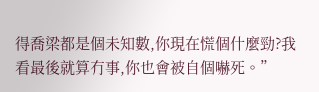得喬梁都是個未知數,你現在慌個什麼勁?我看最後就算冇事,你也會被自個嚇死。”